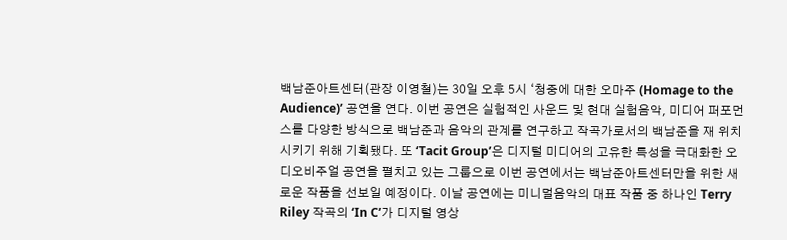백남준아트센터(관장 이영철)는 30일 오후 5시 ‘청중에 대한 오마주 (Homage to the Audience)’ 공연을 연다. 이번 공연은 실험적인 사운드 및 현대 실험음악, 미디어 퍼포먼스를 다양한 방식으로 백남준과 음악의 관계를 연구하고 작곡가로서의 백남준을 재 위치 시키기 위해 기획됐다. 또 ‘Tacit Group’은 디지털 미디어의 고유한 특성을 극대화한 오디오비주얼 공연을 펼치고 있는 그룹으로 이번 공연에서는 백남준아트센터만을 위한 새로운 작품을 선보일 예정이다. 이날 공연에는 미니멀음악의 대표 작품 중 하나인 Terry Riley 작곡의 ‘In C’가 디지털 영상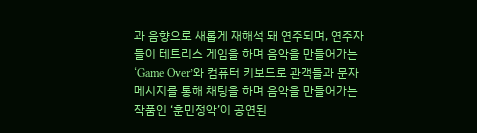과 음향으로 새롭게 재해석 돼 연주되며, 연주자들이 테트리스 게임을 하며 음악을 만들어가는 ‘Game Over’와 컴퓨터 키보드로 관객들과 문자메시지를 통해 채팅을 하며 음악을 만들어가는 작품인 ‘훈민정악’이 공연된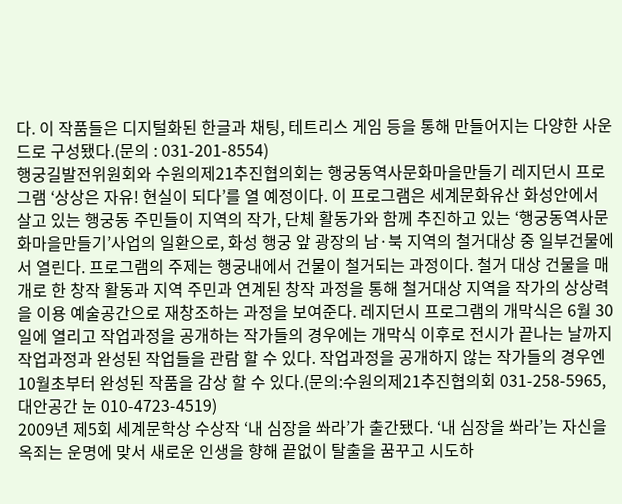다. 이 작품들은 디지털화된 한글과 채팅, 테트리스 게임 등을 통해 만들어지는 다양한 사운드로 구성됐다.(문의 : 031-201-8554)
행궁길발전위원회와 수원의제21추진협의회는 행궁동역사문화마을만들기 레지던시 프로그램 ‘상상은 자유! 현실이 되다’를 열 예정이다. 이 프로그램은 세계문화유산 화성안에서 살고 있는 행궁동 주민들이 지역의 작가, 단체 활동가와 함께 추진하고 있는 ‘행궁동역사문화마을만들기’사업의 일환으로, 화성 행궁 앞 광장의 남·북 지역의 철거대상 중 일부건물에서 열린다. 프로그램의 주제는 행궁내에서 건물이 철거되는 과정이다. 철거 대상 건물을 매개로 한 창작 활동과 지역 주민과 연계된 창작 과정을 통해 철거대상 지역을 작가의 상상력을 이용 예술공간으로 재창조하는 과정을 보여준다. 레지던시 프로그램의 개막식은 6월 30일에 열리고 작업과정을 공개하는 작가들의 경우에는 개막식 이후로 전시가 끝나는 날까지 작업과정과 완성된 작업들을 관람 할 수 있다. 작업과정을 공개하지 않는 작가들의 경우엔 10월초부터 완성된 작품을 감상 할 수 있다.(문의:수원의제21추진협의회 031-258-5965, 대안공간 눈 010-4723-4519)
2009년 제5회 세계문학상 수상작 ‘내 심장을 쏴라’가 출간됐다. ‘내 심장을 쏴라’는 자신을 옥죄는 운명에 맞서 새로운 인생을 향해 끝없이 탈출을 꿈꾸고 시도하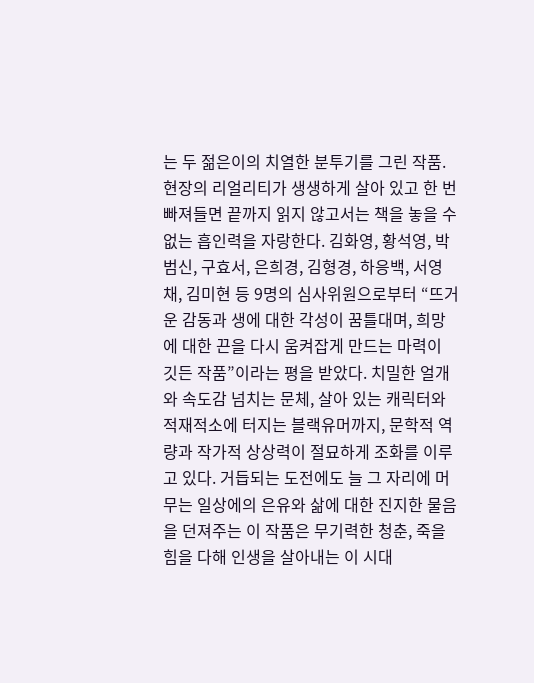는 두 젊은이의 치열한 분투기를 그린 작품. 현장의 리얼리티가 생생하게 살아 있고 한 번 빠져들면 끝까지 읽지 않고서는 책을 놓을 수 없는 흡인력을 자랑한다. 김화영, 황석영, 박범신, 구효서, 은희경, 김형경, 하응백, 서영채, 김미현 등 9명의 심사위원으로부터 “뜨거운 감동과 생에 대한 각성이 꿈틀대며, 희망에 대한 끈을 다시 움켜잡게 만드는 마력이 깃든 작품”이라는 평을 받았다. 치밀한 얼개와 속도감 넘치는 문체, 살아 있는 캐릭터와 적재적소에 터지는 블랙유머까지, 문학적 역량과 작가적 상상력이 절묘하게 조화를 이루고 있다. 거듭되는 도전에도 늘 그 자리에 머무는 일상에의 은유와 삶에 대한 진지한 물음을 던져주는 이 작품은 무기력한 청춘, 죽을힘을 다해 인생을 살아내는 이 시대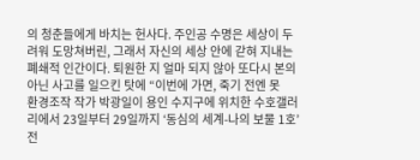의 청춘들에게 바치는 헌사다. 주인공 수명은 세상이 두려워 도망쳐버린, 그래서 자신의 세상 안에 갇혀 지내는 폐쇄적 인간이다. 퇴원한 지 얼마 되지 않아 또다시 본의 아닌 사고를 일으킨 탓에 “이번에 가면, 죽기 전엔 못
환경조작 작가 박광일이 용인 수지구에 위치한 수호갤러리에서 23일부터 29일까지 ‘동심의 세계-나의 보물 1호’ 전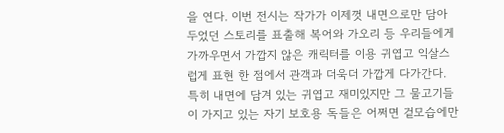을 연다. 이번 전시는 작가가 이제껏 내면으로만 담아 두었던 스토리를 표출해 복어와 가오리 등 우리들에게 가까우면서 가깝지 않은 캐릭터를 이용 귀엽고 익살스럽게 표현 한 점에서 관객과 더욱더 가깝게 다가간다. 특히 내면에 담겨 있는 귀엽고 재미있지만 그 물고기들이 가지고 있는 자기 보호용 독들은 어쩌면 겉모습에만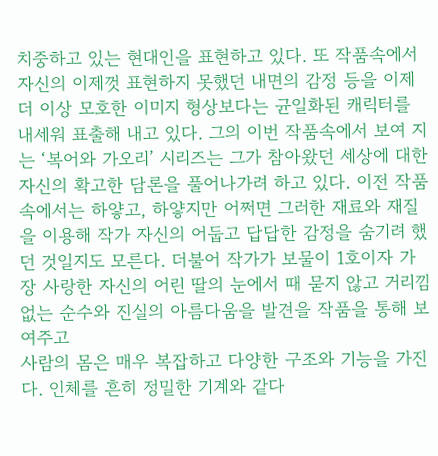치중하고 있는 현대인을 표현하고 있다. 또 작품속에서 자신의 이제껏 표현하지 못했던 내면의 감정 등을 이제 더 이상 모호한 이미지 형상보다는 균일화된 캐릭터를 내세워 표출해 내고 있다. 그의 이번 작품속에서 보여 지는 ‘복어와 가오리’ 시리즈는 그가 참아왔던 세상에 대한 자신의 확고한 담론을 풀어나가려 하고 있다. 이전 작품 속에서는 하얗고, 하얗지만 어쩌면 그러한 재료와 재질을 이용해 작가 자신의 어둡고 답답한 감정을 숨기려 했던 것일지도 모른다. 더불어 작가가 보물이 1호이자 가장 사랑한 자신의 어린 딸의 눈에서 때 묻지 않고 거리낌 없는 순수와 진실의 아름다움을 발견을 작품을 통해 보여주고
사람의 몸은 매우 복잡하고 다양한 구조와 기능을 가진다. 인체를 흔히 정밀한 기계와 같다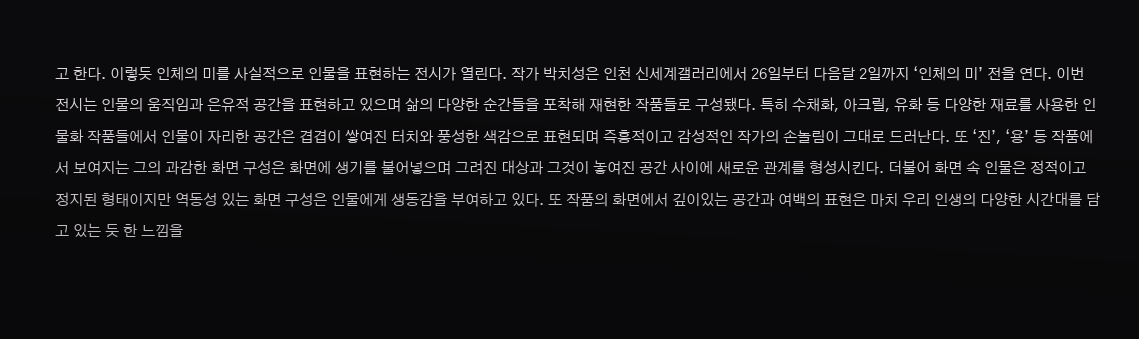고 한다. 이렇듯 인체의 미를 사실적으로 인물을 표현하는 전시가 열린다. 작가 박치성은 인천 신세계갤러리에서 26일부터 다음달 2일까지 ‘인체의 미’ 전을 연다. 이번 전시는 인물의 움직임과 은유적 공간을 표현하고 있으며 삶의 다양한 순간들을 포착해 재현한 작품들로 구성됐다. 특히 수채화, 아크릴, 유화 등 다양한 재료를 사용한 인물화 작품들에서 인물이 자리한 공간은 겹겹이 쌓여진 터치와 풍성한 색감으로 표현되며 즉흥적이고 감성적인 작가의 손놀림이 그대로 드러난다. 또 ‘진’, ‘용’ 등 작품에서 보여지는 그의 과감한 화면 구성은 화면에 생기를 불어넣으며 그려진 대상과 그것이 놓여진 공간 사이에 새로운 관계를 형성시킨다. 더불어 화면 속 인물은 정적이고 정지된 형태이지만 역동성 있는 화면 구성은 인물에게 생동감을 부여하고 있다. 또 작품의 화면에서 깊이있는 공간과 여백의 표현은 마치 우리 인생의 다양한 시간대를 담고 있는 듯 한 느낌을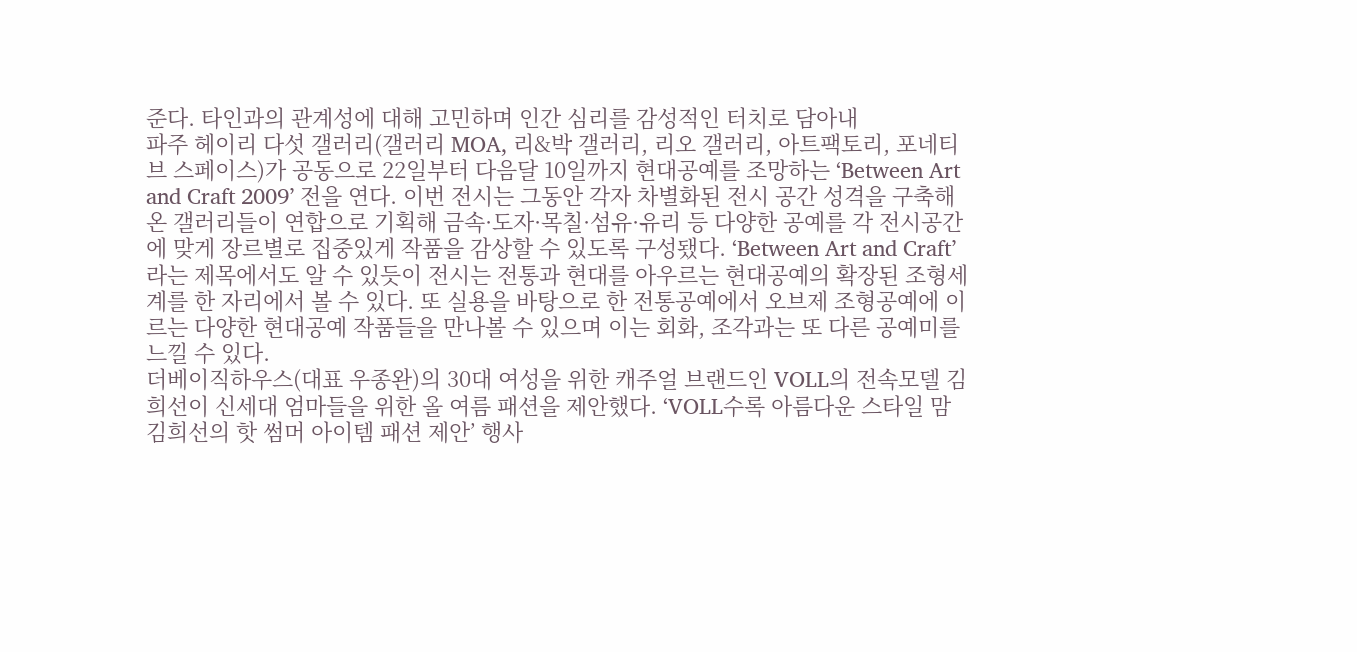준다. 타인과의 관계성에 대해 고민하며 인간 심리를 감성적인 터치로 담아내
파주 헤이리 다섯 갤러리(갤러리 MOA, 리&박 갤러리, 리오 갤러리, 아트팩토리, 포네티브 스페이스)가 공동으로 22일부터 다음달 10일까지 현대공예를 조망하는 ‘Between Art and Craft 2009’ 전을 연다. 이번 전시는 그동안 각자 차별화된 전시 공간 성격을 구축해 온 갤러리들이 연합으로 기획해 금속·도자·목칠·섬유·유리 등 다양한 공예를 각 전시공간에 맞게 장르별로 집중있게 작품을 감상할 수 있도록 구성됐다. ‘Between Art and Craft’ 라는 제목에서도 알 수 있듯이 전시는 전통과 현대를 아우르는 현대공예의 확장된 조형세계를 한 자리에서 볼 수 있다. 또 실용을 바탕으로 한 전통공예에서 오브제 조형공예에 이르는 다양한 현대공예 작품들을 만나볼 수 있으며 이는 회화, 조각과는 또 다른 공예미를 느낄 수 있다.
더베이직하우스(대표 우종완)의 30대 여성을 위한 캐주얼 브랜드인 VOLL의 전속모델 김희선이 신세대 엄마들을 위한 올 여름 패션을 제안했다. ‘VOLL수록 아름다운 스타일 맘 김희선의 핫 썸머 아이템 패션 제안’ 행사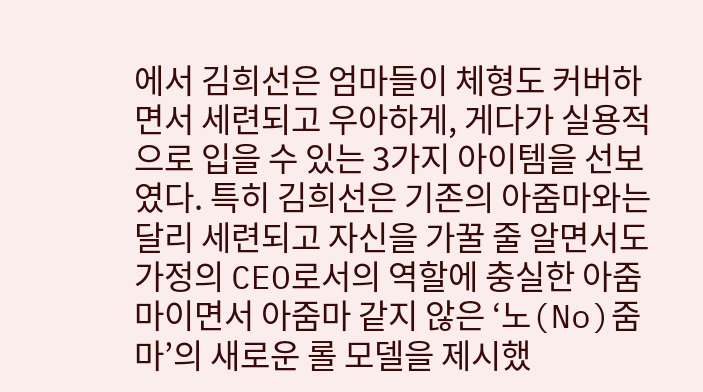에서 김희선은 엄마들이 체형도 커버하면서 세련되고 우아하게, 게다가 실용적으로 입을 수 있는 3가지 아이템을 선보였다. 특히 김희선은 기존의 아줌마와는 달리 세련되고 자신을 가꿀 줄 알면서도 가정의 CEO로서의 역할에 충실한 아줌마이면서 아줌마 같지 않은 ‘노(No)줌마’의 새로운 롤 모델을 제시했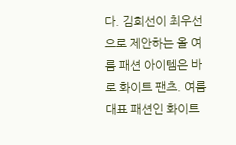다. 김희선이 최우선으로 제안하는 올 여름 패션 아이템은 바로 화이트 팬츠. 여름 대표 패션인 화이트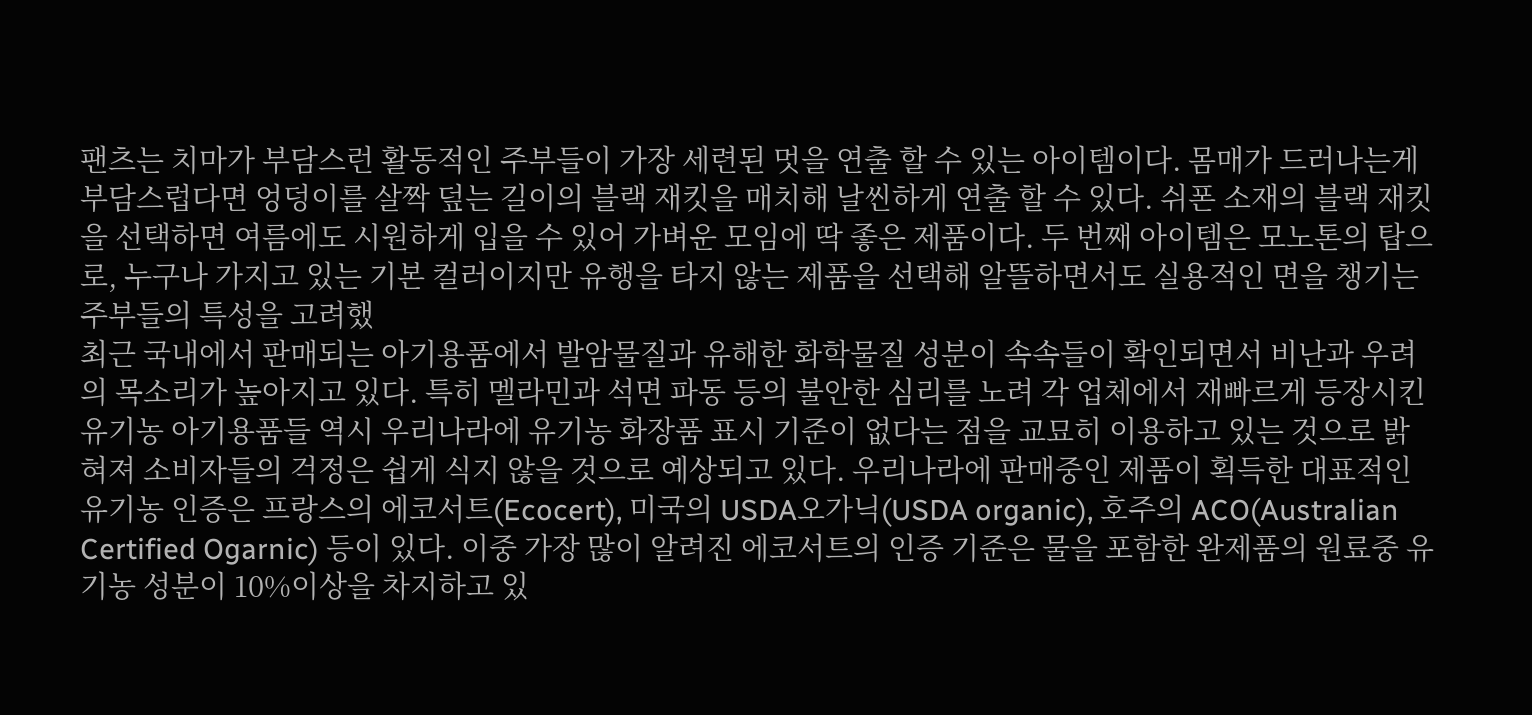팬츠는 치마가 부담스런 활동적인 주부들이 가장 세련된 멋을 연출 할 수 있는 아이템이다. 몸매가 드러나는게 부담스럽다면 엉덩이를 살짝 덮는 길이의 블랙 재킷을 매치해 날씬하게 연출 할 수 있다. 쉬폰 소재의 블랙 재킷을 선택하면 여름에도 시원하게 입을 수 있어 가벼운 모임에 딱 좋은 제품이다. 두 번째 아이템은 모노톤의 탑으로, 누구나 가지고 있는 기본 컬러이지만 유행을 타지 않는 제품을 선택해 알뜰하면서도 실용적인 면을 챙기는 주부들의 특성을 고려했
최근 국내에서 판매되는 아기용품에서 발암물질과 유해한 화학물질 성분이 속속들이 확인되면서 비난과 우려의 목소리가 높아지고 있다. 특히 멜라민과 석면 파동 등의 불안한 심리를 노려 각 업체에서 재빠르게 등장시킨 유기농 아기용품들 역시 우리나라에 유기농 화장품 표시 기준이 없다는 점을 교묘히 이용하고 있는 것으로 밝혀져 소비자들의 걱정은 쉽게 식지 않을 것으로 예상되고 있다. 우리나라에 판매중인 제품이 획득한 대표적인 유기농 인증은 프랑스의 에코서트(Ecocert), 미국의 USDA오가닉(USDA organic), 호주의 ACO(Australian Certified Ogarnic) 등이 있다. 이중 가장 많이 알려진 에코서트의 인증 기준은 물을 포함한 완제품의 원료중 유기농 성분이 10%이상을 차지하고 있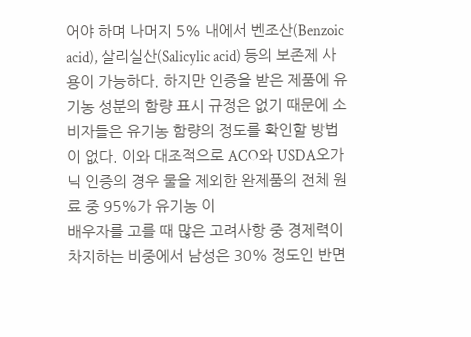어야 하며 나머지 5% 내에서 벤조산(Benzoic acid), 살리실산(Salicylic acid) 등의 보존제 사용이 가능하다. 하지만 인증을 받은 제품에 유기농 성분의 함량 표시 규정은 없기 때문에 소비자들은 유기농 함량의 정도를 확인할 방법이 없다. 이와 대조적으로 ACO와 USDA오가닉 인증의 경우 물을 제외한 완제품의 전체 원료 중 95%가 유기농 이
배우자를 고를 때 많은 고려사항 중 경제력이 차지하는 비중에서 남성은 30% 정도인 반면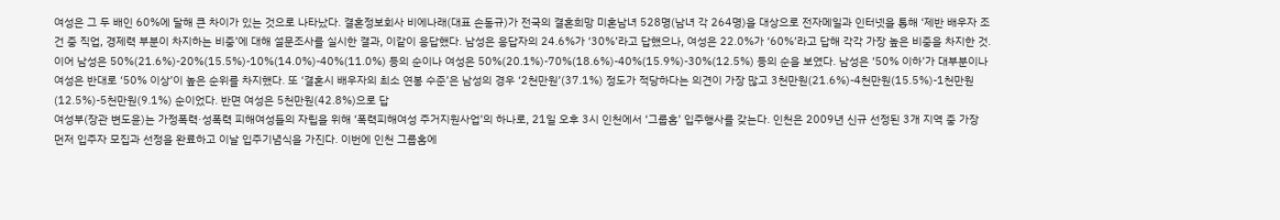여성은 그 두 배인 60%에 달해 큰 차이가 있는 것으로 나타났다. 결혼정보회사 비에나래(대표 손동규)가 전국의 결혼희망 미혼남녀 528명(남녀 각 264명)을 대상으로 전자메일과 인터넷을 통해 ‘제반 배우자 조건 중 직업, 경제력 부분이 차지하는 비중’에 대해 설문조사를 실시한 결과, 이같이 응답했다. 남성은 응답자의 24.6%가 ‘30%’라고 답했으나, 여성은 22.0%가 ‘60%’라고 답해 각각 가장 높은 비중을 차지한 것. 이어 남성은 50%(21.6%)-20%(15.5%)-10%(14.0%)-40%(11.0%) 등의 순이나 여성은 50%(20.1%)-70%(18.6%)-40%(15.9%)-30%(12.5%) 등의 순을 보였다. 남성은 ‘50% 이하’가 대부분이나 여성은 반대로 ‘50% 이상’이 높은 순위를 차지했다. 또 ‘결혼시 배우자의 최소 연봉 수준’은 남성의 경우 ‘2천만원’(37.1%) 정도가 적당하다는 의견이 가장 많고 3천만원(21.6%)-4천만원(15.5%)-1천만원(12.5%)-5천만원(9.1%) 순이었다. 반면 여성은 5천만원(42.8%)으로 답
여성부(장관 변도윤)는 가정폭력·성폭력 피해여성들의 자립을 위해 ‘폭력피해여성 주거지원사업’의 하나로, 21일 오후 3시 인천에서 ‘그룹홈’ 입주행사를 갖는다. 인천은 2009년 신규 선정된 3개 지역 중 가장 먼저 입주자 모집과 선정을 완료하고 이날 입주기념식을 가진다. 이번에 인천 그룹홈에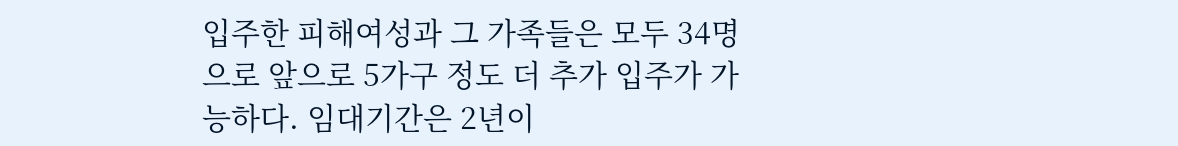입주한 피해여성과 그 가족들은 모두 34명으로 앞으로 5가구 정도 더 추가 입주가 가능하다. 임대기간은 2년이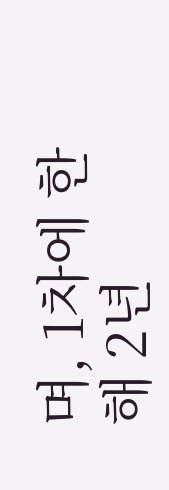며, 1차에 한해 2년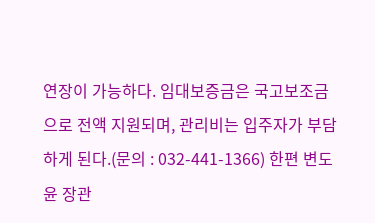연장이 가능하다. 임대보증금은 국고보조금으로 전액 지원되며, 관리비는 입주자가 부담하게 된다.(문의 : 032-441-1366) 한편 변도윤 장관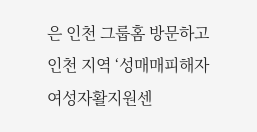은 인천 그룹홈 방문하고 인천 지역 ‘성매매피해자 여성자활지원센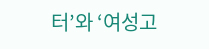터’와 ‘여성고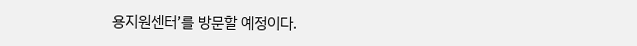용지원센터’를 방문할 예정이다.